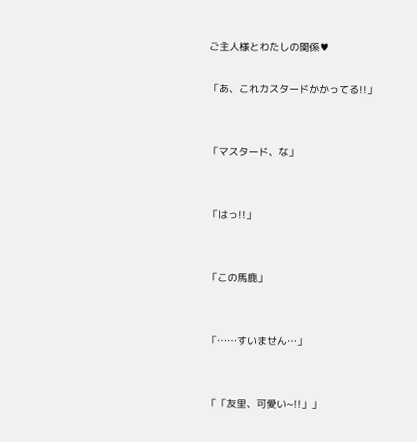ご主人様とわたしの関係♥

「あ、これカスタードかかってる!!」


「マスタード、な」


「はっ!!」


「この馬鹿」


「……すいません…」


「「友里、可愛い~!!」」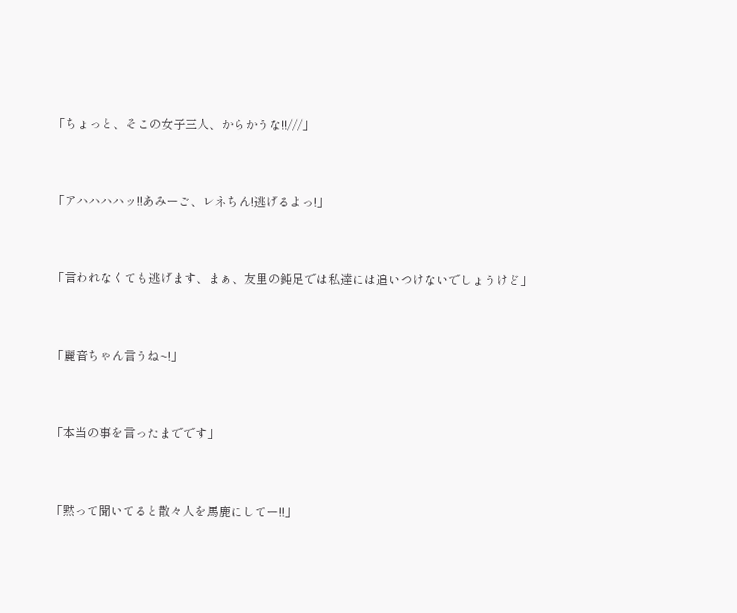「ちょっと、そこの女子三人、からかうな!!///」


「アハハハハッ!!あみーご、レネちん!逃げるよっ!」


「言われなくても逃げます、まぁ、友里の鈍足では私達には追いつけないでしょうけど」


「麗音ちゃん言うね~!」


「本当の事を言ったまでです」


「黙って聞いてると散々人を馬鹿にしてー!!」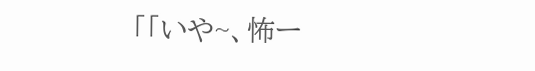「「いや~、怖ー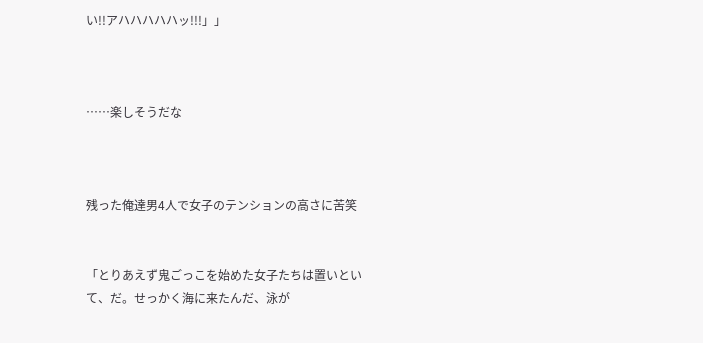い!!アハハハハハッ!!!」」



……楽しそうだな



残った俺達男4人で女子のテンションの高さに苦笑


「とりあえず鬼ごっこを始めた女子たちは置いといて、だ。せっかく海に来たんだ、泳が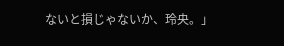ないと損じゃないか、玲央。」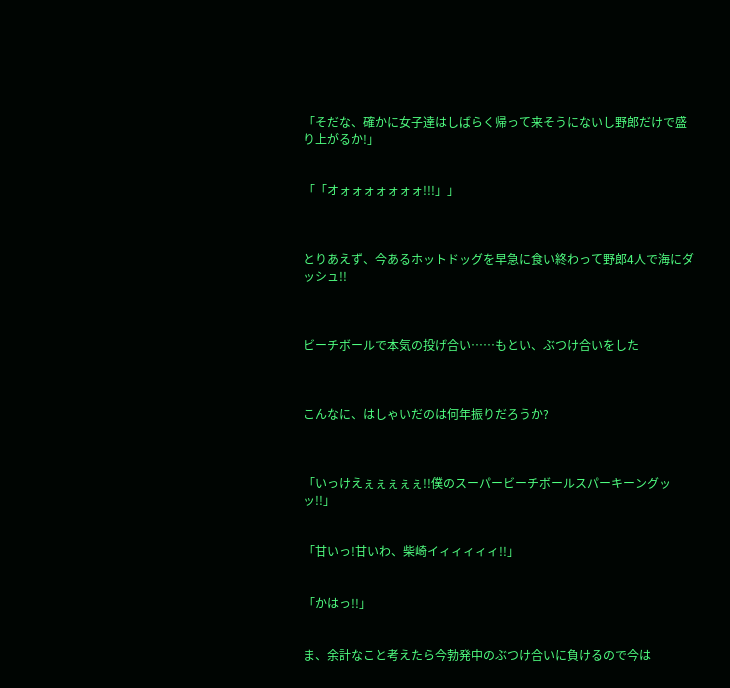「そだな、確かに女子達はしばらく帰って来そうにないし野郎だけで盛り上がるか!」


「「オォォォォォォォ!!!」」



とりあえず、今あるホットドッグを早急に食い終わって野郎4人で海にダッシュ!!



ビーチボールで本気の投げ合い……もとい、ぶつけ合いをした



こんなに、はしゃいだのは何年振りだろうか?



「いっけえぇぇぇぇぇ!!僕のスーパービーチボールスパーキーングッッ!!」


「甘いっ!甘いわ、柴崎イィィィィィ!!」


「かはっ!!」


ま、余計なこと考えたら今勃発中のぶつけ合いに負けるので今は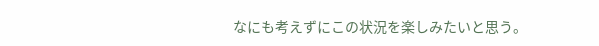なにも考えずにこの状況を楽しみたいと思う。